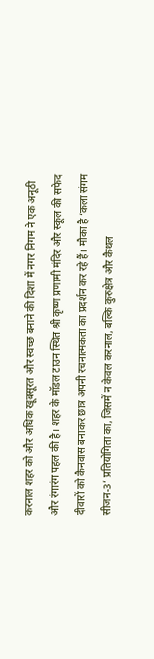करनाल शहर को और अधिक खूबसूरत और स्वच्छ बनाने की दिशा में नगर निगम ने एक अनूठी और रंगारंग पहल की है। शहर के मॉडल टाउन स्थित श्री कृष्ण प्रणामी मंदिर और स्कूल की सफेद दीवारों को कैनवास बनाकर छात्र अपनी रचनात्मकता का प्रदर्शन कर रहे हैं। मौका है ‘कला संगम सीजन-3’ प्रतियोगिता का, जिसमें न केवल करनाल, बल्कि कुरुक्षेत्र और कैथल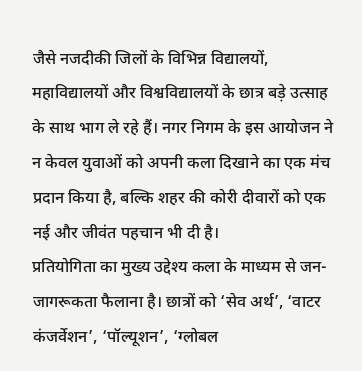जैसे नजदीकी जिलों के विभिन्न विद्यालयों, महाविद्यालयों और विश्वविद्यालयों के छात्र बड़े उत्साह के साथ भाग ले रहे हैं। नगर निगम के इस आयोजन ने न केवल युवाओं को अपनी कला दिखाने का एक मंच प्रदान किया है, बल्कि शहर की कोरी दीवारों को एक नई और जीवंत पहचान भी दी है।
प्रतियोगिता का मुख्य उद्देश्य कला के माध्यम से जन-जागरूकता फैलाना है। छात्रों को ‘सेव अर्थ’, ‘वाटर कंजर्वेशन’, ‘पॉल्यूशन’, ‘ग्लोबल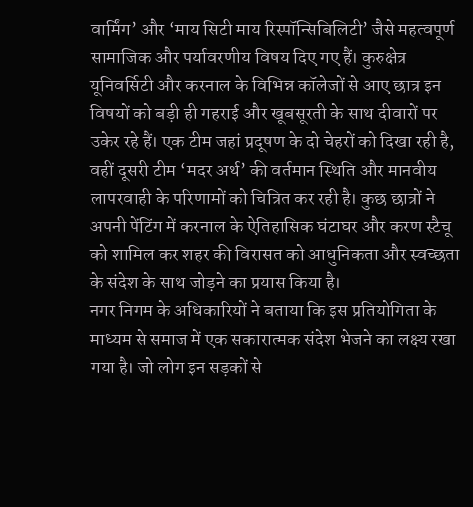वार्मिंग’ और ‘माय सिटी माय रिस्पॉन्सिबिलिटी’ जैसे महत्वपूर्ण सामाजिक और पर्यावरणीय विषय दिए गए हैं। कुरुक्षेत्र यूनिवर्सिटी और करनाल के विभिन्न कॉलेजों से आए छात्र इन विषयों को बड़ी ही गहराई और खूबसूरती के साथ दीवारों पर उकेर रहे हैं। एक टीम जहां प्रदूषण के दो चेहरों को दिखा रही है, वहीं दूसरी टीम ‘मदर अर्थ’ की वर्तमान स्थिति और मानवीय लापरवाही के परिणामों को चित्रित कर रही है। कुछ छात्रों ने अपनी पेंटिंग में करनाल के ऐतिहासिक घंटाघर और करण स्टैचू को शामिल कर शहर की विरासत को आधुनिकता और स्वच्छता के संदेश के साथ जोड़ने का प्रयास किया है।
नगर निगम के अधिकारियों ने बताया कि इस प्रतियोगिता के माध्यम से समाज में एक सकारात्मक संदेश भेजने का लक्ष्य रखा गया है। जो लोग इन सड़कों से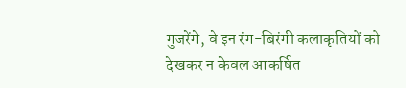गुजरेंगे, वे इन रंग-बिरंगी कलाकृतियों को देखकर न केवल आकर्षित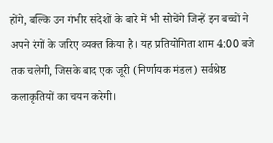होंगे, बल्कि उन गंभीर संदेशों के बारे में भी सोचेंगे जिन्हें इन बच्चों ने अपने रंगों के जरिए व्यक्त किया है। यह प्रतियोगिता शाम 4:00 बजे तक चलेगी, जिसके बाद एक जूरी (निर्णायक मंडल) सर्वश्रेष्ठ कलाकृतियों का चयन करेगी।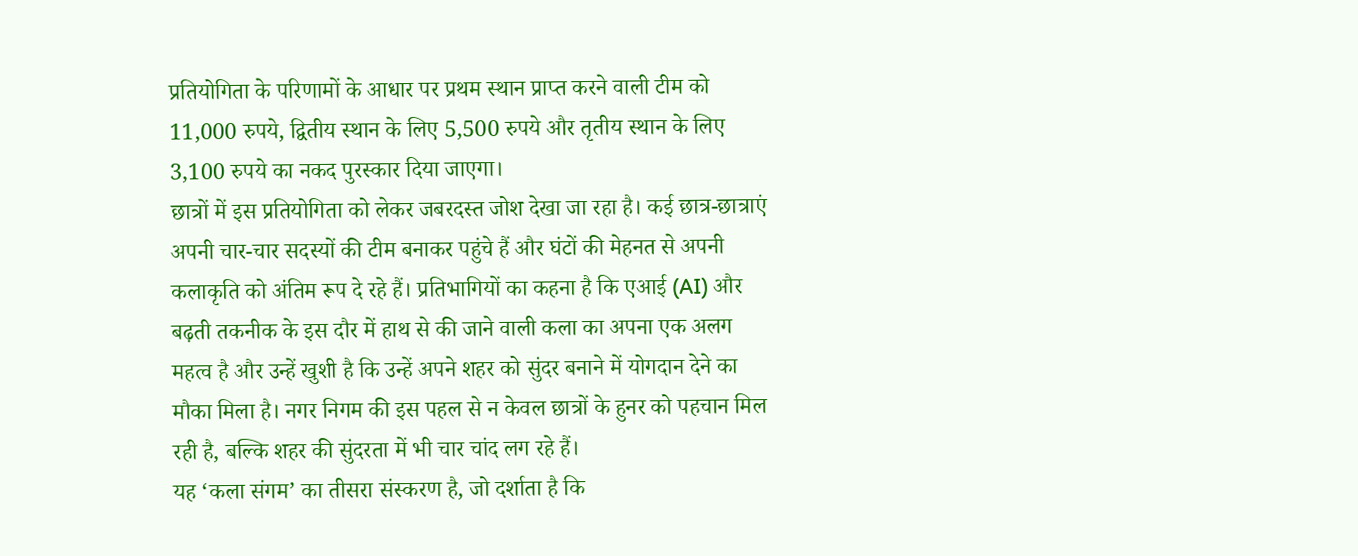प्रतियोगिता के परिणामों के आधार पर प्रथम स्थान प्राप्त करने वाली टीम को 11,000 रुपये, द्वितीय स्थान के लिए 5,500 रुपये और तृतीय स्थान के लिए 3,100 रुपये का नकद पुरस्कार दिया जाएगा।
छात्रों में इस प्रतियोगिता को लेकर जबरदस्त जोश देखा जा रहा है। कई छात्र-छात्राएं अपनी चार-चार सदस्यों की टीम बनाकर पहुंचे हैं और घंटों की मेहनत से अपनी कलाकृति को अंतिम रूप दे रहे हैं। प्रतिभागियों का कहना है कि एआई (AI) और बढ़ती तकनीक के इस दौर में हाथ से की जाने वाली कला का अपना एक अलग महत्व है और उन्हें खुशी है कि उन्हें अपने शहर को सुंदर बनाने में योगदान देने का मौका मिला है। नगर निगम की इस पहल से न केवल छात्रों के हुनर को पहचान मिल रही है, बल्कि शहर की सुंदरता में भी चार चांद लग रहे हैं।
यह ‘कला संगम’ का तीसरा संस्करण है, जो दर्शाता है कि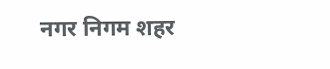नगर निगम शहर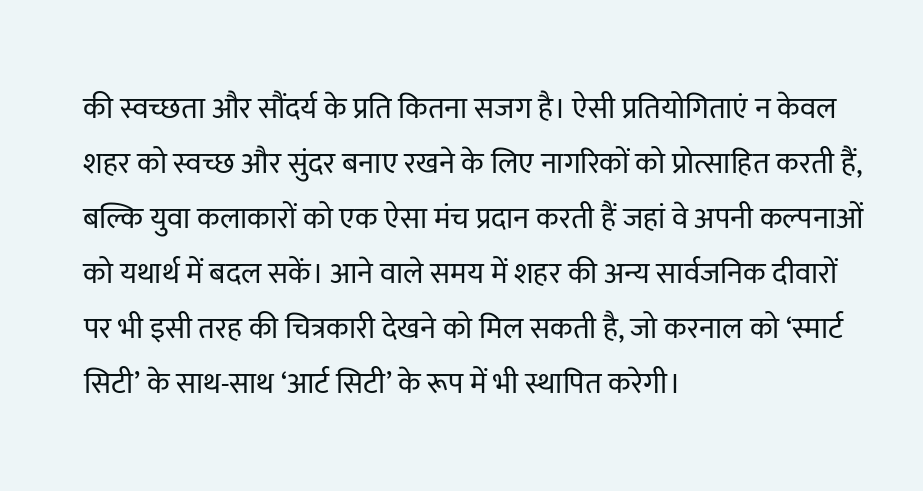की स्वच्छता और सौंदर्य के प्रति कितना सजग है। ऐसी प्रतियोगिताएं न केवल शहर को स्वच्छ और सुंदर बनाए रखने के लिए नागरिकों को प्रोत्साहित करती हैं, बल्कि युवा कलाकारों को एक ऐसा मंच प्रदान करती हैं जहां वे अपनी कल्पनाओं को यथार्थ में बदल सकें। आने वाले समय में शहर की अन्य सार्वजनिक दीवारों पर भी इसी तरह की चित्रकारी देखने को मिल सकती है, जो करनाल को ‘स्मार्ट सिटी’ के साथ-साथ ‘आर्ट सिटी’ के रूप में भी स्थापित करेगी।